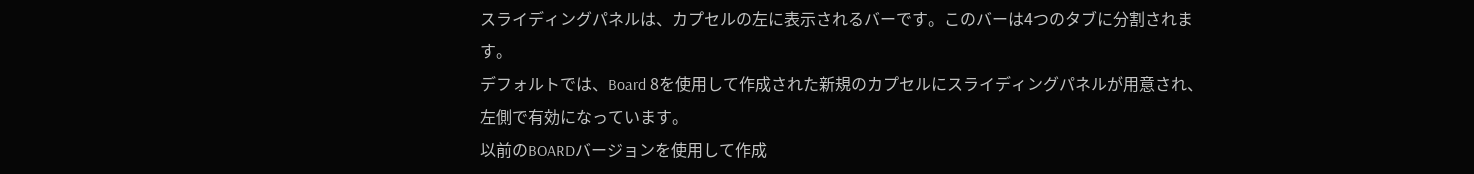スライディングパネルは、カプセルの左に表示されるバーです。このバーは4つのタブに分割されます。
デフォルトでは、Board 8を使用して作成された新規のカプセルにスライディングパネルが用意され、左側で有効になっています。
以前のBOARDバージョンを使用して作成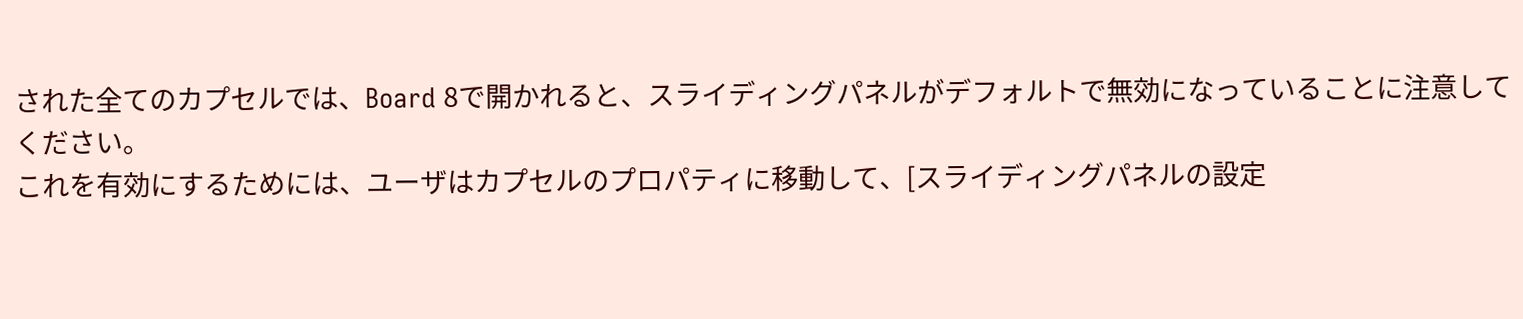された全てのカプセルでは、Board 8で開かれると、スライディングパネルがデフォルトで無効になっていることに注意してください。
これを有効にするためには、ユーザはカプセルのプロパティに移動して、[スライディングパネルの設定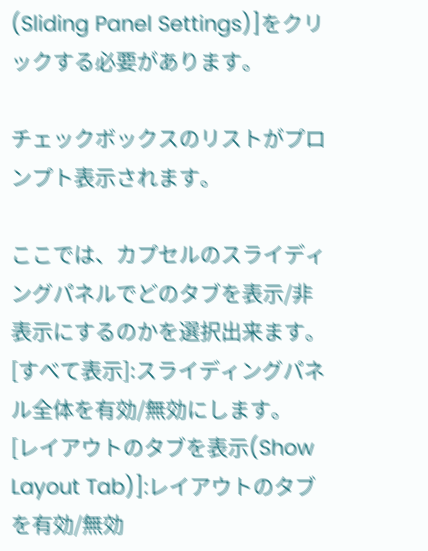(Sliding Panel Settings)]をクリックする必要があります。

チェックボックスのリストがプロンプト表示されます。

ここでは、カプセルのスライディングパネルでどのタブを表示/非表示にするのかを選択出来ます。
[すべて表示]:スライディングパネル全体を有効/無効にします。
[レイアウトのタブを表示(Show Layout Tab)]:レイアウトのタブを有効/無効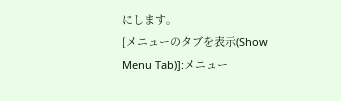にします。
[メニューのタブを表示(Show Menu Tab)]:メニュー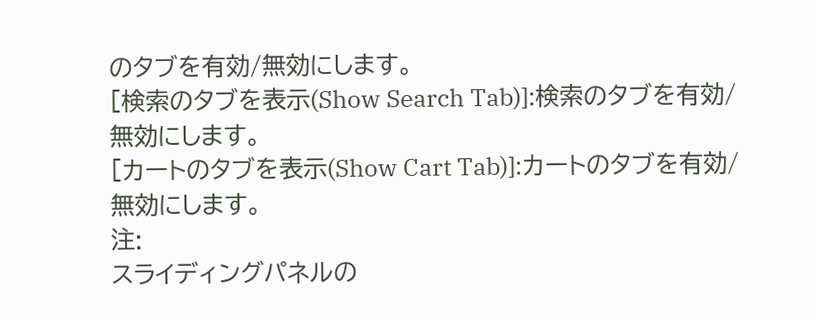のタブを有効/無効にします。
[検索のタブを表示(Show Search Tab)]:検索のタブを有効/無効にします。
[カートのタブを表示(Show Cart Tab)]:カートのタブを有効/無効にします。
注:
スライディングパネルの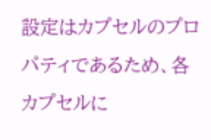設定はカプセルのプロパティであるため、各カプセルに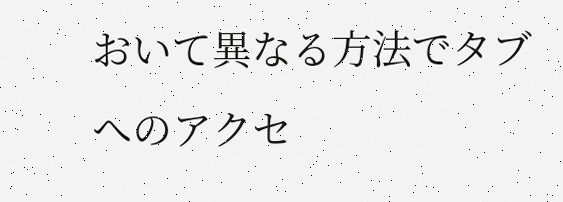おいて異なる方法でタブへのアクセ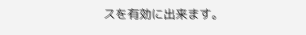スを有効に出来ます。